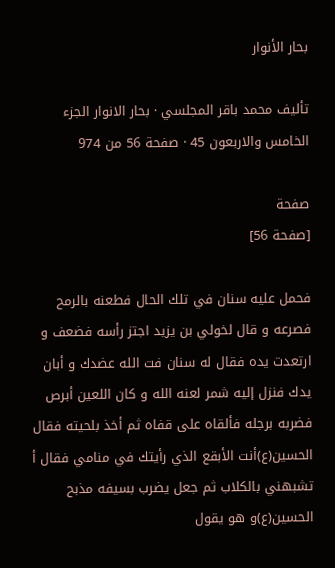بحار الأنوار

تأليف محمد باقر المجلسي · بحار الانوار الجزء الخامس والاربعون 45 · صفحة 56 من 974

صفحة
[صفحة 56]

فحمل عليه سنان في تلك الحال فطعنه بالرمح فصرعه و قال لخولي بن يزيد اجتز رأسه فضعف و ارتعدت يده فقال له سنان فت الله عضدك و أبان يدك فنزل إليه شمر لعنه الله و كان اللعين أبرص فضربه برجله فألقاه على قفاه ثم أخذ بلحيته فقال الحسين(ع)أنت الأبقع الذي رأيتك في منامي فقال أ تشبهني بالكلاب ثم جعل يضرب بسيفه مذبح الحسين(ع)و هو يقول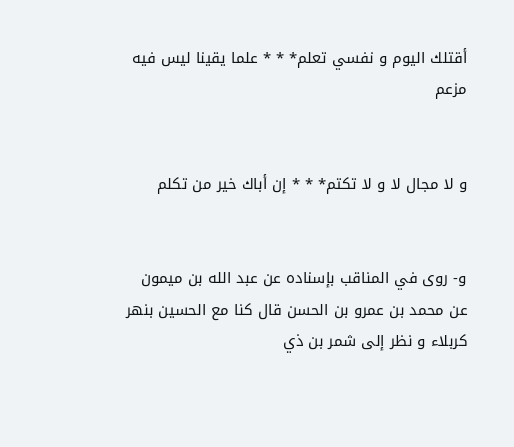أقتلك اليوم و نفسي تعلم* * * علما يقينا ليس فيه مزعم


و لا مجال لا و لا تكتم* * * إن أباك خير من تكلم


و- روى في المناقب بإسناده عن عبد الله بن ميمون عن محمد بن عمرو بن الحسن قال كنا مع الحسين بنهر كربلاء و نظر إلى شمر بن ذي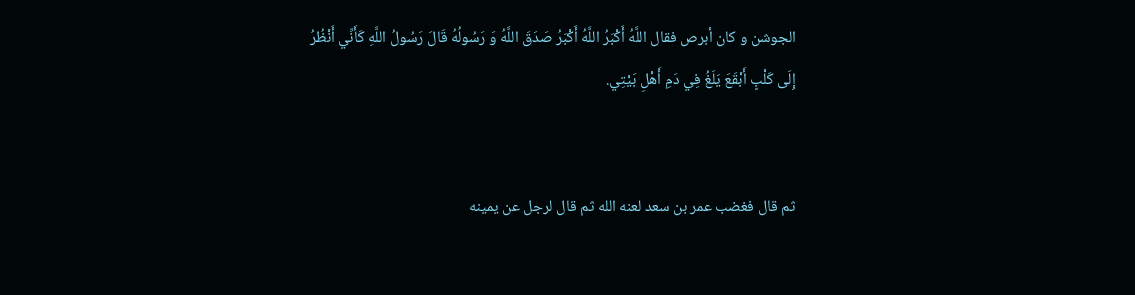الجوشن و كان أبرص فقال اللَّهُ أَكْبَرُ اللَّهُ أَكْبَرُ صَدَقَ اللَّهُ وَ رَسُولُهُ قَالَ رَسُولُ اللَّهِ كَأَنِّي أَنْظُرُ إِلَى كَلْبٍ أَبْقَعَ يَلَغُ فِي دَمِ أَهْلِ بَيْتِي.


ثم قال فغضب عمر بن سعد لعنه الله ثم قال لرجل عن يمينه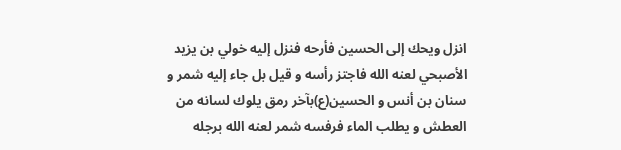انزل ويحك إلى الحسين فأرحه فنزل إليه خولي بن يزيد الأصبحي لعنه الله فاجتز رأسه و قيل بل جاء إليه شمر و سنان بن أنس و الحسين(ع)بآخر رمق يلوك لسانه من العطش و يطلب الماء فرفسه شمر لعنه الله برجله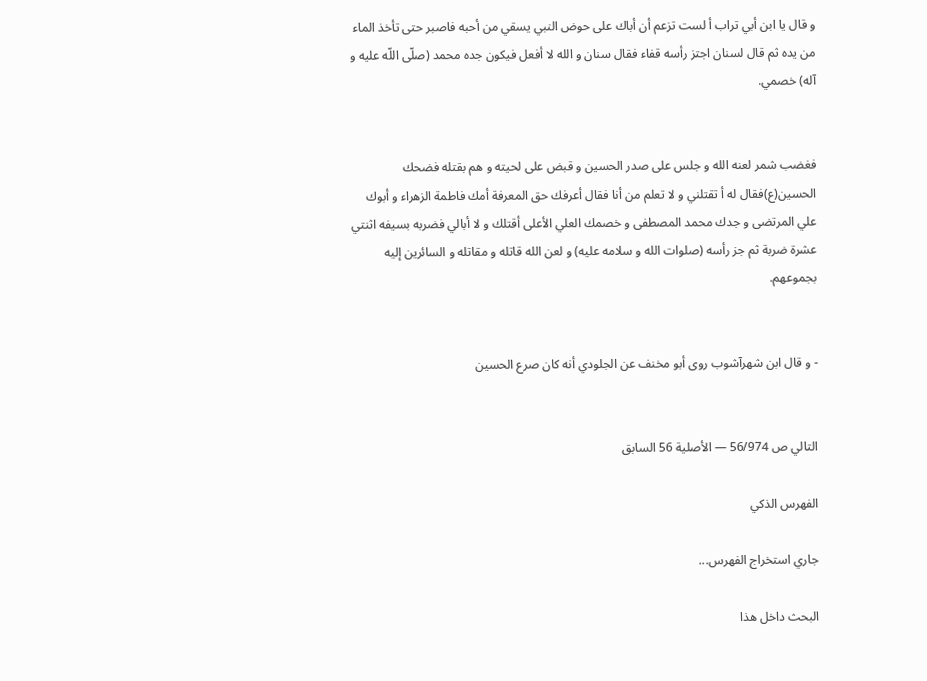و قال يا ابن أبي تراب أ لست تزعم أن أباك على حوض النبي يسقي من أحبه فاصبر حتى تأخذ الماء من يده ثم قال لسنان اجتز رأسه قفاء فقال سنان و الله لا أفعل فيكون جده محمد (صلّى اللّه عليه و آله) خصمي.


فغضب شمر لعنه الله و جلس على صدر الحسين و قبض على لحيته و هم بقتله فضحك الحسين(ع)فقال له أ تقتلني و لا تعلم من أنا فقال أعرفك حق المعرفة أمك فاطمة الزهراء و أبوك علي المرتضى و جدك محمد المصطفى و خصمك العلي الأعلى أقتلك و لا أبالي فضربه بسيفه اثنتي عشرة ضربة ثم جز رأسه (صلوات الله و سلامه عليه) و لعن الله قاتله و مقاتله و السائرين إليه بجموعهم.


- و قال ابن شهرآشوب روى أبو مخنف عن الجلودي أنه كان صرع الحسين


التالي ص 56/974 — الأصلية 56 السابق

الفهرس الذكي

جاري استخراج الفهرس...

البحث داخل هذا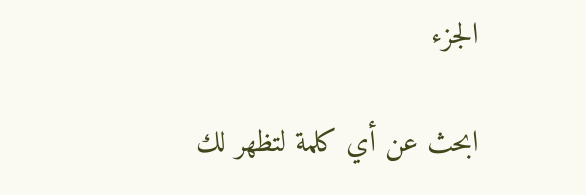الجزء

ابحث عن أي كلمة لتظهر لك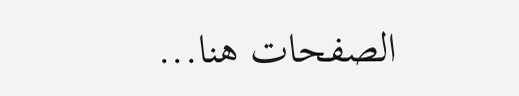الصفحات هنا...